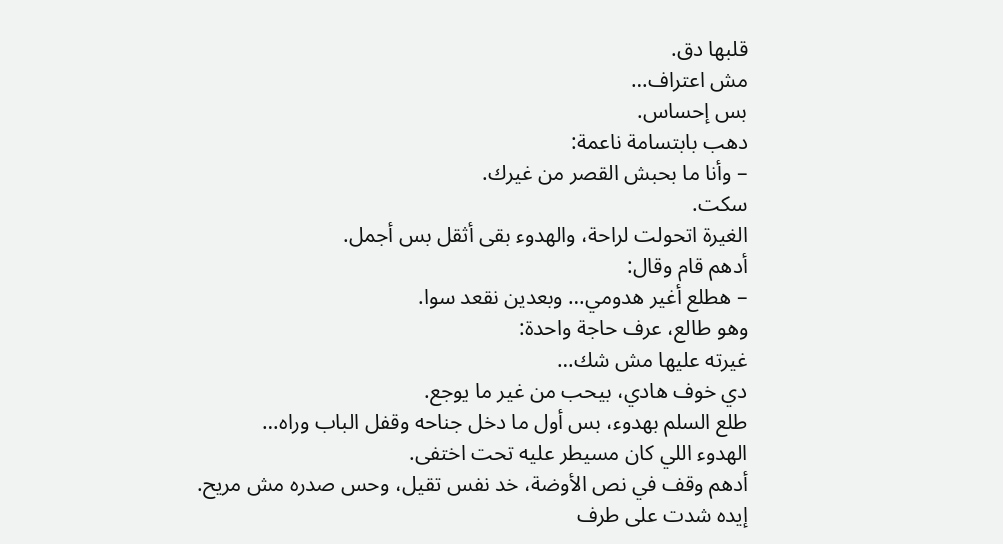قلبها دق.
مش اعتراف…
بس إحساس.
دهب بابتسامة ناعمة:
– وأنا ما بحبش القصر من غيرك.
سكت.
الغيرة اتحولت لراحة، والهدوء بقى أثقل بس أجمل.
أدهم قام وقال:
– هطلع أغير هدومي… وبعدين نقعد سوا.
وهو طالع، عرف حاجة واحدة:
غيرته عليها مش شك…
دي خوف هادي، بيحب من غير ما يوجع.
طلع السلم بهدوء، بس أول ما دخل جناحه وقفل الباب وراه…
الهدوء اللي كان مسيطر عليه تحت اختفى.
أدهم وقف في نص الأوضة، خد نفس تقيل، وحس صدره مش مريح.
إيده شدت على طرف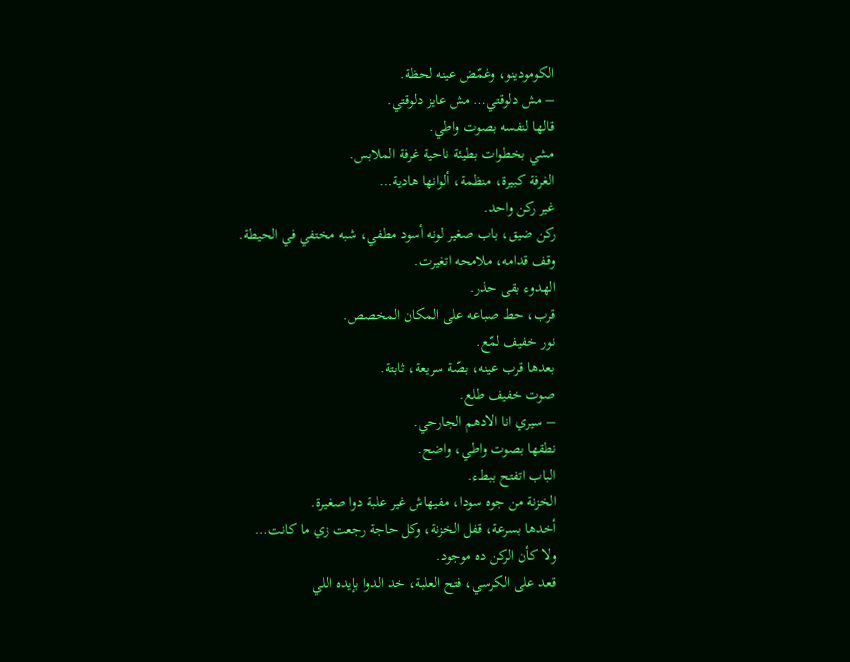الكومودينو، وغمّض عينه لحظة.
– مش دلوقتي… مش عايز دلوقتي.
قالها لنفسه بصوت واطي.
مشي بخطوات بطيئة ناحية غرفة الملابس.
الغرفة كبيرة، منظمة، ألوانها هادية…
غير ركن واحد.
ركن ضيق، باب صغير لونه أسود مطفي، شبه مختفي في الحيطة.
وقف قدامه، ملامحه اتغيرت.
الهدوء بقى حذر.
قرب، حط صباعه على المكان المخصص.
نور خفيف لمّع.
بعدها قرب عينه، بصّة سريعة، ثابتة.
صوت خفيف طلع.
– سيري انا الادهم الجارحي.
نطقها بصوت واطي، واضح.
الباب اتفتح ببطء.
الخزنة من جوه سودا، مفيهاش غير علبة دوا صغيرة.
أخدها بسرعة، قفل الخزنة، وكل حاجة رجعت زي ما كانت…
ولا كأن الركن ده موجود.
قعد على الكرسي، فتح العلبة، خد الدوا بإيده اللي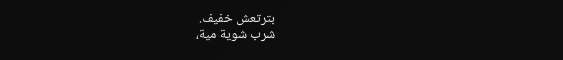بترتعش خفيف.
شرب شوية مية،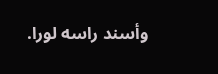وأسند راسه لورا.